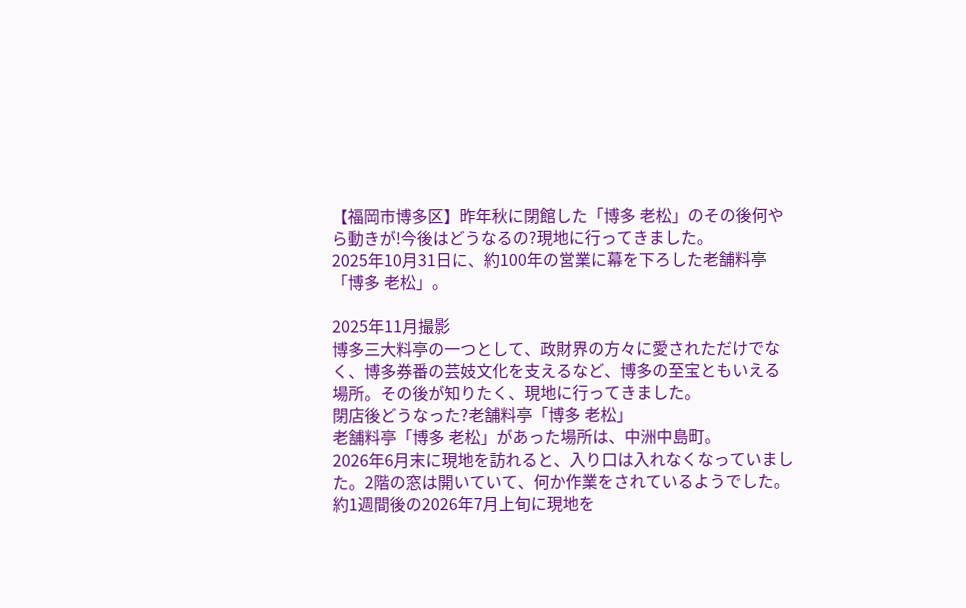【福岡市博多区】昨年秋に閉館した「博多 老松」のその後何やら動きが!今後はどうなるの?現地に行ってきました。
2025年10月31日に、約100年の営業に幕を下ろした老舗料亭「博多 老松」。

2025年11月撮影
博多三大料亭の一つとして、政財界の方々に愛されただけでなく、博多券番の芸妓文化を支えるなど、博多の至宝ともいえる場所。その後が知りたく、現地に行ってきました。
閉店後どうなった?老舗料亭「博多 老松」
老舗料亭「博多 老松」があった場所は、中洲中島町。
2026年6月末に現地を訪れると、入り口は入れなくなっていました。2階の窓は開いていて、何か作業をされているようでした。
約1週間後の2026年7月上旬に現地を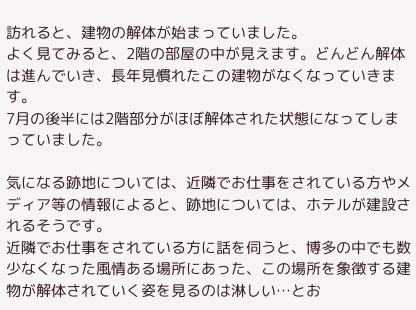訪れると、建物の解体が始まっていました。
よく見てみると、2階の部屋の中が見えます。どんどん解体は進んでいき、長年見慣れたこの建物がなくなっていきます。
7月の後半には2階部分がほぼ解体された状態になってしまっていました。

気になる跡地については、近隣でお仕事をされている方やメディア等の情報によると、跡地については、ホテルが建設されるそうです。
近隣でお仕事をされている方に話を伺うと、博多の中でも数少なくなった風情ある場所にあった、この場所を象徴する建物が解体されていく姿を見るのは淋しい…とお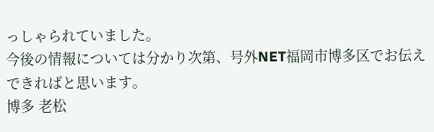っしゃられていました。
今後の情報については分かり次第、号外NET福岡市博多区でお伝えできればと思います。
博多 老松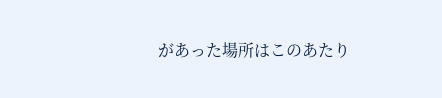があった場所はこのあたり